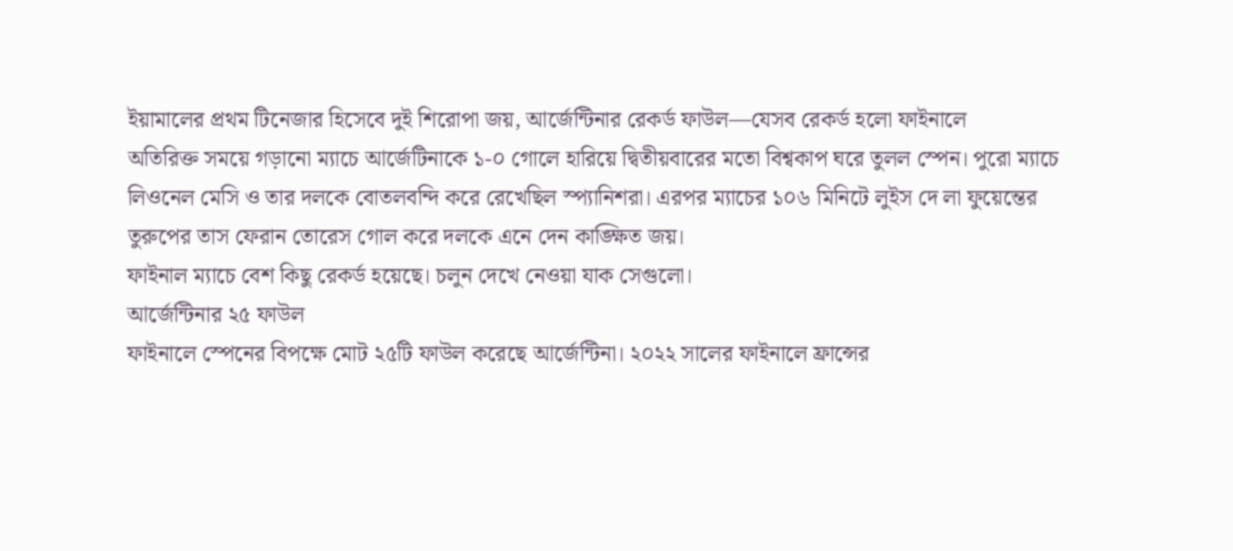ইয়ামালের প্রথম টিনেজার হিসেবে দুই শিরোপা জয়, আর্জেন্টিনার রেকর্ড ফাউল—যেসব রেকর্ড হলো ফাইনালে
অতিরিক্ত সময়ে গড়ানো ম্যাচে আর্জেটিনাকে ১-০ গোলে হারিয়ে দ্বিতীয়বারের মতো বিশ্বকাপ ঘরে তুলল স্পেন। পুরো ম্যাচে লিওনেল মেসি ও তার দলকে বোতলবন্দি করে রেখেছিল স্প্যানিশরা। এরপর ম্যাচের ১০৬ মিনিটে লুইস দে লা ফুয়েন্তের তুরুপের তাস ফেরান তোরেস গোল করে দলকে এনে দেন কাঙ্ক্ষিত জয়।
ফাইনাল ম্যাচে বেশ কিছু রেকর্ড হয়েছে। চলুন দেখে নেওয়া যাক সেগুলো।
আর্জেন্টিনার ২৫ ফাউল
ফাইনালে স্পেনের বিপক্ষে মোট ২৫টি ফাউল করেছে আর্জেন্টিনা। ২০২২ সালের ফাইনালে ফ্রান্সের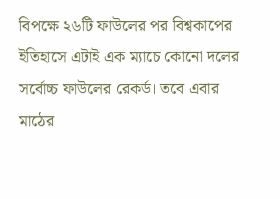বিপক্ষে ২৬টি ফাউলের পর বিশ্বকাপের ইতিহাসে এটাই এক ম্যাচে কোনো দলের সর্বোচ্চ ফাউলের রেকর্ড। তবে এবার মাঠের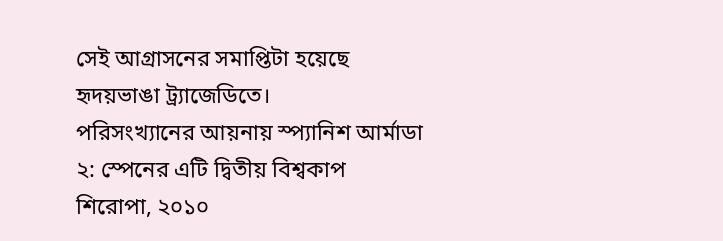সেই আগ্রাসনের সমাপ্তিটা হয়েছে হৃদয়ভাঙা ট্র্যাজেডিতে।
পরিসংখ্যানের আয়নায় স্প্যানিশ আর্মাডা
২: স্পেনের এটি দ্বিতীয় বিশ্বকাপ শিরোপা, ২০১০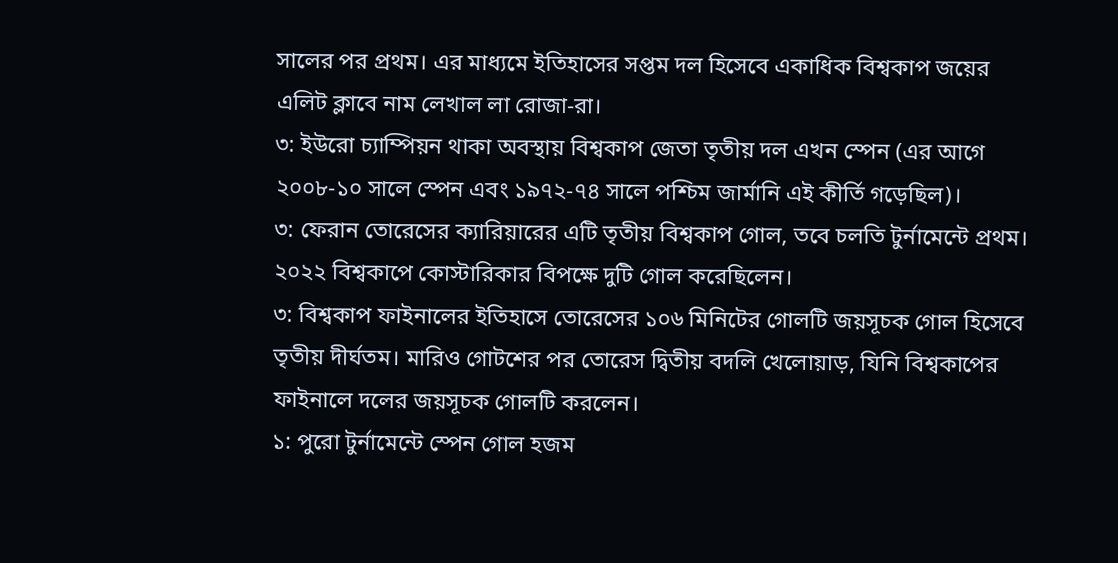সালের পর প্রথম। এর মাধ্যমে ইতিহাসের সপ্তম দল হিসেবে একাধিক বিশ্বকাপ জয়ের এলিট ক্লাবে নাম লেখাল লা রোজা-রা।
৩: ইউরো চ্যাম্পিয়ন থাকা অবস্থায় বিশ্বকাপ জেতা তৃতীয় দল এখন স্পেন (এর আগে ২০০৮-১০ সালে স্পেন এবং ১৯৭২-৭৪ সালে পশ্চিম জার্মানি এই কীর্তি গড়েছিল)।
৩: ফেরান তোরেসের ক্যারিয়ারের এটি তৃতীয় বিশ্বকাপ গোল, তবে চলতি টুর্নামেন্টে প্রথম। ২০২২ বিশ্বকাপে কোস্টারিকার বিপক্ষে দুটি গোল করেছিলেন।
৩: বিশ্বকাপ ফাইনালের ইতিহাসে তোরেসের ১০৬ মিনিটের গোলটি জয়সূচক গোল হিসেবে তৃতীয় দীর্ঘতম। মারিও গোটশের পর তোরেস দ্বিতীয় বদলি খেলোয়াড়, যিনি বিশ্বকাপের ফাইনালে দলের জয়সূচক গোলটি করলেন।
১: পুরো টুর্নামেন্টে স্পেন গোল হজম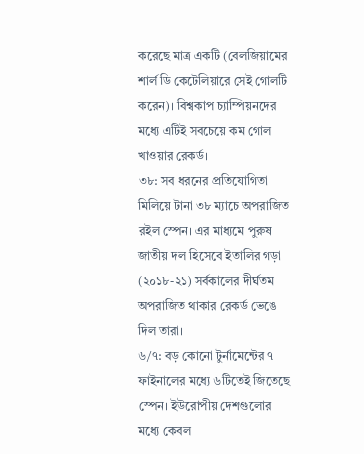করেছে মাত্র একটি (বেলজিয়ামের শার্ল ডি কেটেলিয়ারে সেই গোলটি করেন)। বিশ্বকাপ চ্যাম্পিয়নদের মধ্যে এটিই সবচেয়ে কম গোল খাওয়ার রেকর্ড।
৩৮: সব ধরনের প্রতিযোগিতা মিলিয়ে টানা ৩৮ ম্যাচে অপরাজিত রইল স্পেন। এর মাধ্যমে পুরুষ জাতীয় দল হিসেবে ইতালির গড়া (২০১৮-২১) সর্বকালের দীর্ঘতম অপরাজিত থাকার রেকর্ড ভেঙে দিল তারা।
৬/৭: বড় কোনো টুর্নামেন্টের ৭ ফাইনালের মধ্যে ৬টিতেই জিতেছে স্পেন। ইউরোপীয় দেশগুলোর মধ্যে কেবল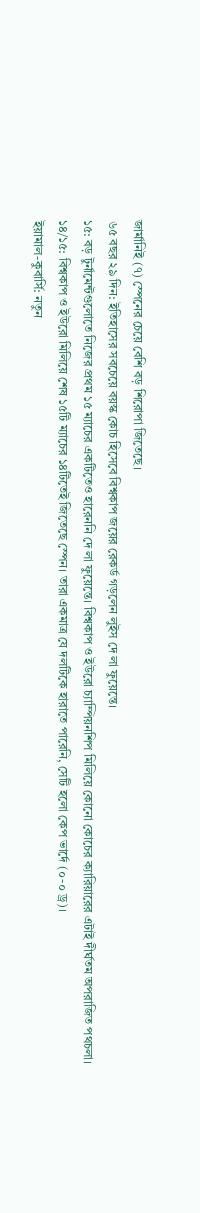জার্মানিই (৭) স্পেনের চেয়ে বেশি বড় শিরোপা জিতেছে।
৬৫ বছর ২৯ দিন: ইতিহাসের সবচেয়ে বয়স্ক কোচ হিসেবে বিশ্বকাপ জয়ের রেকর্ড গড়লেন লুইস দে লা ফুয়েন্তে।
১৫: বড় টুর্নামেন্টগুলোতে নিজের প্রথম ১৫ ম্যাচের একটিতেও হারেননি দে লা ফুয়েন্তে। বিশ্বকাপ ও ইউরো চ্যাম্পিয়নশিপ মিলিয়ে কোনো কোচের ক্যারিয়ারের এটাই দীর্ঘতম অপরাজিত পথচলা।
১৪/১৫: বিশ্বকাপ ও ইউরো মিলিয়ে শেষ ১৫টি ম্যাচের ১৪টিতেই জিতেছে স্পেন। তারা একমাত্র যে দলটিকে হারাতে পারেনি, সেটি হলো কেপ ভার্দে (০-০ ড্র)।
ইয়ামাল-কুবার্সি: নতুন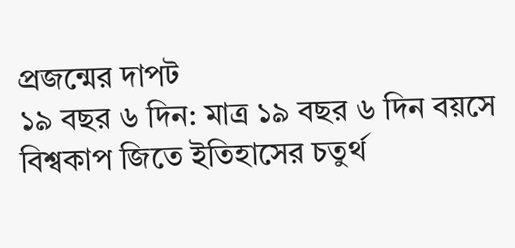প্রজন্মের দাপট
১৯ বছর ৬ দিন: মাত্র ১৯ বছর ৬ দিন বয়সে বিশ্বকাপ জিতে ইতিহাসের চতুর্থ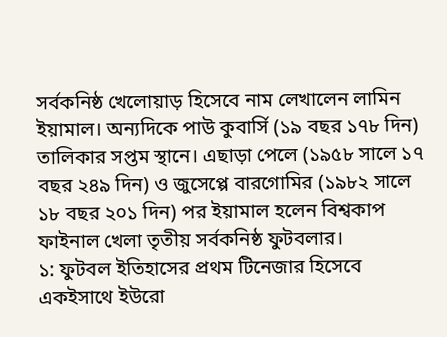সর্বকনিষ্ঠ খেলোয়াড় হিসেবে নাম লেখালেন লামিন ইয়ামাল। অন্যদিকে পাউ কুবার্সি (১৯ বছর ১৭৮ দিন) তালিকার সপ্তম স্থানে। এছাড়া পেলে (১৯৫৮ সালে ১৭ বছর ২৪৯ দিন) ও জুসেপ্পে বারগোমির (১৯৮২ সালে ১৮ বছর ২০১ দিন) পর ইয়ামাল হলেন বিশ্বকাপ ফাইনাল খেলা তৃতীয় সর্বকনিষ্ঠ ফুটবলার।
১: ফুটবল ইতিহাসের প্রথম টিনেজার হিসেবে একইসাথে ইউরো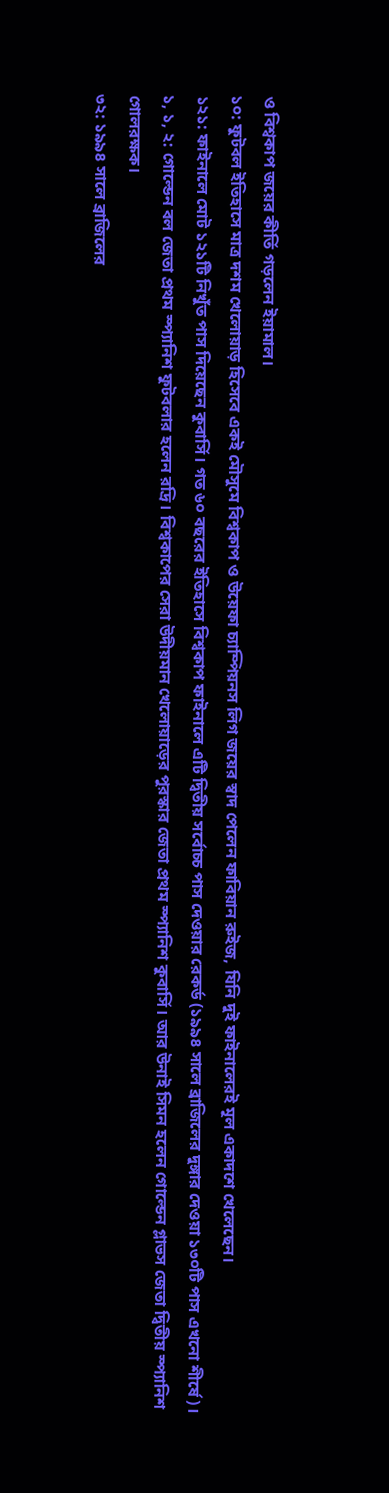ও বিশ্বকাপ জয়ের কীর্তি গড়লেন ইয়ামাল।
১০: ফুটবল ইতিহাসে মাত্র দশম খেলোয়াড় হিসেবে একই মৌসুমে বিশ্বকাপ ও উয়েফা চ্যাম্পিয়নস লিগ জয়ের স্বাদ পেলেন ফাবিয়ান রুইজ, যিনি দুই ফাইনালেরই মূল একাদশে খেলেছেন।
১২১: ফাইনালে মোট ১২১টি নিখুঁত পাস দিয়েছেন কুবার্সি। গত ৬০ বছরের ইতিহাসে বিশ্বকাপ ফাইনালে এটি দ্বিতীয় সর্বোচ্চ পাস দেওয়ার রেকর্ড (১৯৯৪ সালে ব্রাজিলের দুঙ্গার দেওয়া ১৩০টি পাস এখনো শীর্ষে)।
১, ১, ২: গোল্ডেন বল জেতা প্রথম স্প্যানিশ ফুটবলার হলেন রদ্রি। বিশ্বকাপের সেরা উদীয়মান খেলোয়াড়ের পুরস্কার জেতা প্রথম স্প্যানিশ কুবার্সি। আর উনাই সিমন হলেন গোল্ডেন গ্লাভস জেতা দ্বিতীয় স্প্যানিশ গোলরক্ষক।
৩২: ১৯৯৪ সালে ব্রাজিলের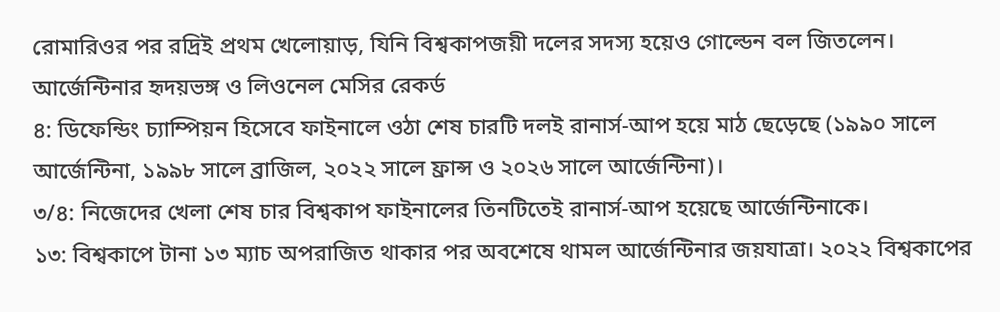রোমারিওর পর রদ্রিই প্রথম খেলোয়াড়, যিনি বিশ্বকাপজয়ী দলের সদস্য হয়েও গোল্ডেন বল জিতলেন।
আর্জেন্টিনার হৃদয়ভঙ্গ ও লিওনেল মেসির রেকর্ড
৪: ডিফেন্ডিং চ্যাম্পিয়ন হিসেবে ফাইনালে ওঠা শেষ চারটি দলই রানার্স-আপ হয়ে মাঠ ছেড়েছে (১৯৯০ সালে আর্জেন্টিনা, ১৯৯৮ সালে ব্রাজিল, ২০২২ সালে ফ্রান্স ও ২০২৬ সালে আর্জেন্টিনা)।
৩/৪: নিজেদের খেলা শেষ চার বিশ্বকাপ ফাইনালের তিনটিতেই রানার্স-আপ হয়েছে আর্জেন্টিনাকে।
১৩: বিশ্বকাপে টানা ১৩ ম্যাচ অপরাজিত থাকার পর অবশেষে থামল আর্জেন্টিনার জয়যাত্রা। ২০২২ বিশ্বকাপের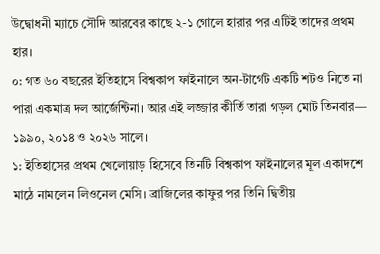উদ্বোধনী ম্যাচে সৌদি আরবের কাছে ২-১ গোলে হারার পর এটিই তাদের প্রথম হার।
০: গত ৬০ বছরের ইতিহাসে বিশ্বকাপ ফাইনালে অন-টার্গেট একটি শটও নিতে না পারা একমাত্র দল আর্জেন্টিনা। আর এই লজ্জার কীর্তি তারা গড়ল মোট তিনবার— ১৯৯০, ২০১৪ ও ২০২৬ সালে।
১: ইতিহাসের প্রথম খেলোয়াড় হিসেবে তিনটি বিশ্বকাপ ফাইনালের মূল একাদশে মাঠে নামলেন লিওনেল মেসি। ব্রাজিলের কাফুর পর তিনি দ্বিতীয়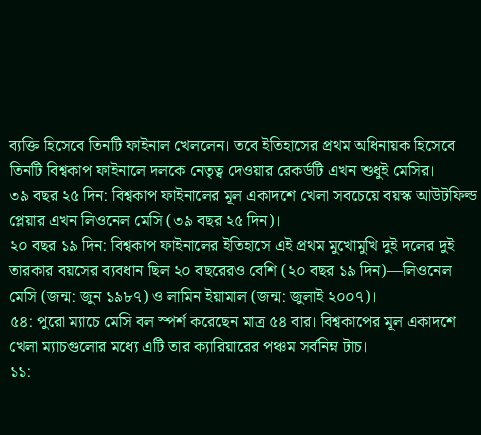ব্যক্তি হিসেবে তিনটি ফাইনাল খেললেন। তবে ইতিহাসের প্রথম অধিনায়ক হিসেবে তিনটি বিশ্বকাপ ফাইনালে দলকে নেতৃত্ব দেওয়ার রেকর্ডটি এখন শুধুই মেসির।
৩৯ বছর ২৫ দিন: বিশ্বকাপ ফাইনালের মূল একাদশে খেলা সবচেয়ে বয়স্ক আউটফিল্ড প্লেয়ার এখন লিওনেল মেসি (৩৯ বছর ২৫ দিন)।
২০ বছর ১৯ দিন: বিশ্বকাপ ফাইনালের ইতিহাসে এই প্রথম মুখোমুখি দুই দলের দুই তারকার বয়সের ব্যবধান ছিল ২০ বছরেরও বেশি (২০ বছর ১৯ দিন)—লিওনেল মেসি (জন্ম: জুন ১৯৮৭) ও লামিন ইয়ামাল (জন্ম: জুলাই ২০০৭)।
৫৪: পুরো ম্যাচে মেসি বল স্পর্শ করেছেন মাত্র ৫৪ বার। বিশ্বকাপের মূল একাদশে খেলা ম্যাচগুলোর মধ্যে এটি তার ক্যারিয়ারের পঞ্চম সর্বনিম্ন টাচ।
১১: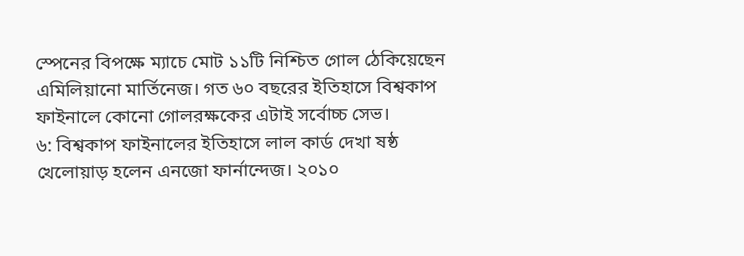স্পেনের বিপক্ষে ম্যাচে মোট ১১টি নিশ্চিত গোল ঠেকিয়েছেন এমিলিয়ানো মার্তিনেজ। গত ৬০ বছরের ইতিহাসে বিশ্বকাপ ফাইনালে কোনো গোলরক্ষকের এটাই সর্বোচ্চ সেভ।
৬: বিশ্বকাপ ফাইনালের ইতিহাসে লাল কার্ড দেখা ষষ্ঠ খেলোয়াড় হলেন এনজো ফার্নান্দেজ। ২০১০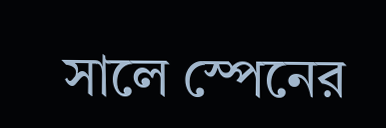সালে স্পেনের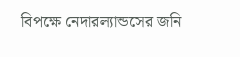বিপক্ষে নেদারল্যান্ডসের জনি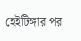হেইটিঙ্গার পর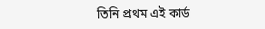তিনি প্রথম এই কার্ড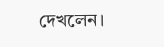দেখলেন।